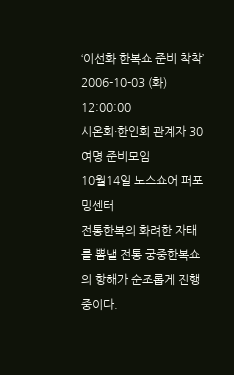‘이선화 한복쇼 준비 착착’
2006-10-03 (화) 12:00:00
시온회·한인회 관계자 30여명 준비모임
10월14일 노스쇼어 퍼포밍센터
전통한복의 화려한 자태를 뽐낼 전통 궁중한복쇼의 항해가 순조롭게 진행중이다.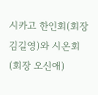시카고 한인회(회장 김길영)와 시온회(회장 오신애)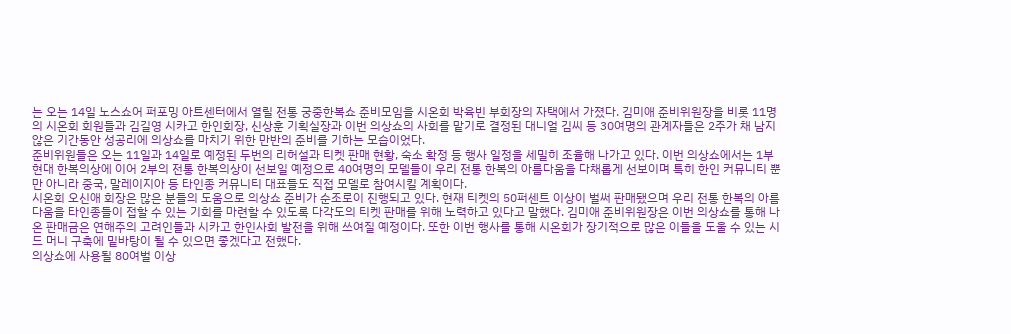는 오는 14일 노스쇼어 퍼포밍 아트센터에서 열릴 전통 궁중한복쇼 준비모임을 시온회 박육빈 부회장의 자택에서 가졌다. 김미애 준비위원장을 비롯 11명의 시온회 회원들과 김길영 시카고 한인회장, 신상훈 기획실장과 이번 의상쇼의 사회를 맡기로 결정된 대니얼 김씨 등 30여명의 관계자들은 2주가 채 남지 않은 기간동안 성공리에 의상쇼를 마치기 위한 만반의 준비를 기하는 모습이었다.
준비위원들은 오는 11일과 14일로 예정된 두번의 리허설과 티켓 판매 현황, 숙소 확정 등 행사 일정을 세밀히 조율해 나가고 있다. 이번 의상쇼에서는 1부 현대 한복의상에 이어 2부의 전통 한복의상이 선보일 예정으로 40여명의 모델들이 우리 전통 한복의 아름다움을 다채롭게 선보이며 특히 한인 커뮤니티 뿐만 아니라 중국, 말레이지아 등 타인종 커뮤니티 대표들도 직접 모델로 참여시킬 계획이다.
시온회 오신애 회장은 많은 분들의 도움으로 의상쇼 준비가 순조로이 진행되고 있다. 현재 티켓의 50퍼센트 이상이 벌써 판매됐으며 우리 전통 한복의 아름다움을 타인종들이 접할 수 있는 기회를 마련할 수 있도록 다각도의 티켓 판매를 위해 노력하고 있다고 말했다. 김미애 준비위원장은 이번 의상쇼를 통해 나온 판매금은 연해주의 고려인들과 시카고 한인사회 발전을 위해 쓰여질 예정이다. 또한 이번 행사를 통해 시온회가 장기적으로 많은 이들을 도울 수 있는 시드 머니 구축에 밑바탕이 될 수 있으면 좋겠다고 전했다.
의상쇼에 사용될 80여벌 이상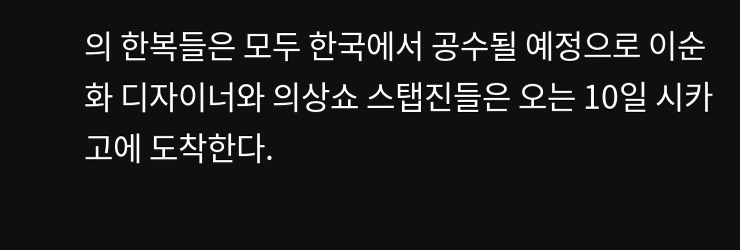의 한복들은 모두 한국에서 공수될 예정으로 이순화 디자이너와 의상쇼 스탭진들은 오는 10일 시카고에 도착한다.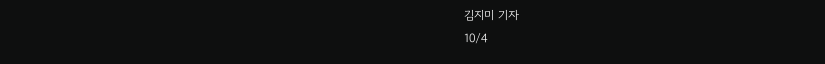김지미 기자
10/4